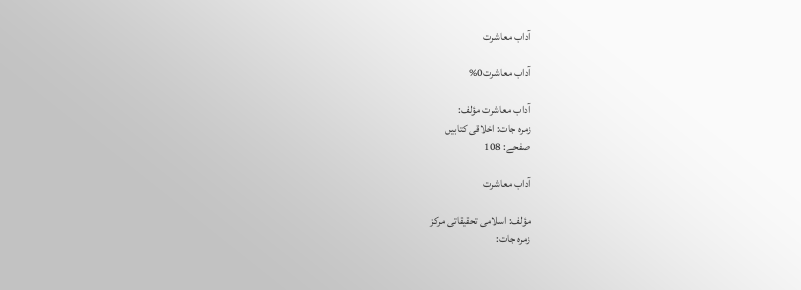آداب معاشرت

آداب معاشرت0%

آداب معاشرت مؤلف:
زمرہ جات: اخلاقی کتابیں
صفحے: 108

آداب معاشرت

مؤلف: اسلامى تحقيقاتى مركز
زمرہ جات: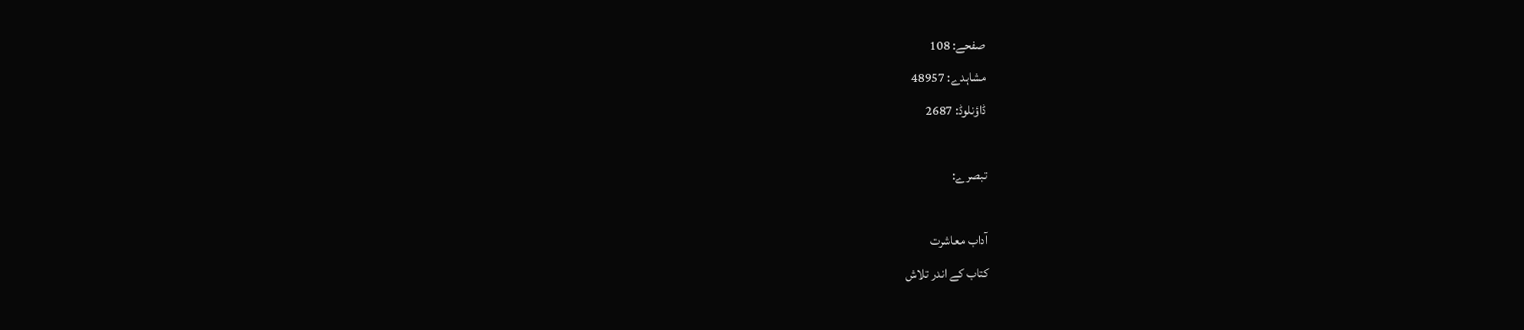صفحے: 108
مشاہدے: 48957
ڈاؤنلوڈ: 2687

تبصرے:

آداب معاشرت
کتاب کے اندر تلاش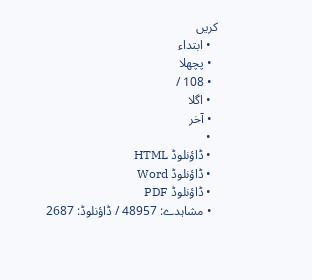کریں
  • ابتداء
  • پچھلا
  • 108 /
  • اگلا
  • آخر
  •
  • ڈاؤنلوڈ HTML
  • ڈاؤنلوڈ Word
  • ڈاؤنلوڈ PDF
  • مشاہدے: 48957 / ڈاؤنلوڈ: 2687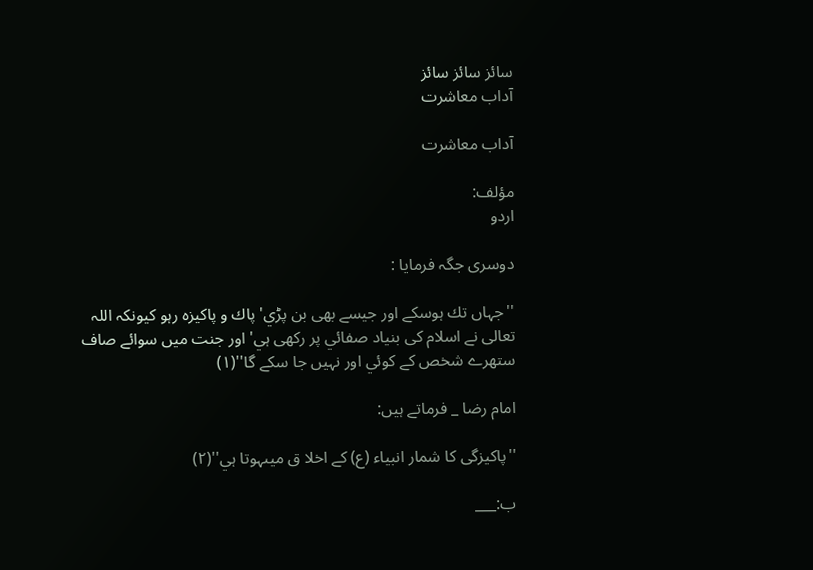سائز سائز سائز
آداب معاشرت

آداب معاشرت

مؤلف:
اردو

دوسرى جگہ فرمايا :

''جہاں تك ہوسكے اور جيسے بھى بن پڑي' پاك و پاكيزہ رہو كيونكہ اللہ تعالى نے اسلام كى بنياد صفائي پر ركھى ہي' اور جنت ميں سوائے صاف ستھرے شخص كے كوئي اور نہيں جا سكے گا''(۱)

امام رضا _ فرماتے ہيں:

''پاكيزگى كا شمار انبياء (ع) كے اخلا ق ميںہوتا ہي''(۲)

ب:___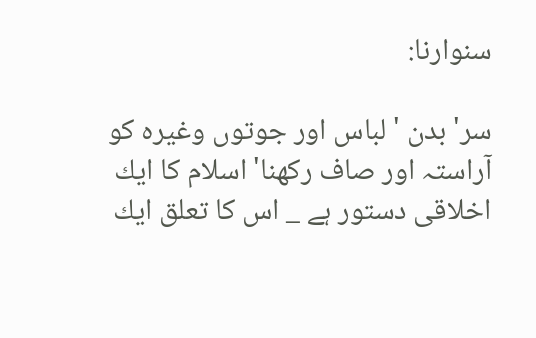سنوارنا:

سر' بدن ' لباس اور جوتوں وغيرہ كو آراستہ اور صاف ركھنا' اسلام كا ايك اخلاقى دستور ہے _ اس كا تعلق ايك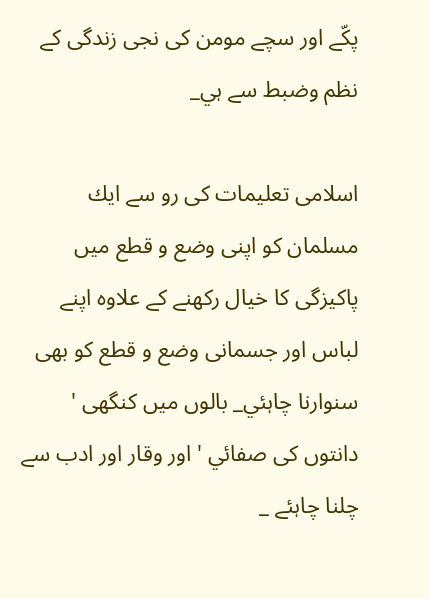پكّے اور سچے مومن كى نجى زندگى كے نظم وضبط سے ہي_

اسلامى تعليمات كى رو سے ايك مسلمان كو اپنى وضع و قطع ميں پاكيزگى كا خيال ركھنے كے علاوہ اپنے لباس اور جسمانى وضع و قطع كو بھى سنوارنا چاہئي_ بالوں ميں كنگھى ' دانتوں كى صفائي ' اور وقار اور ادب سے چلنا چاہئے _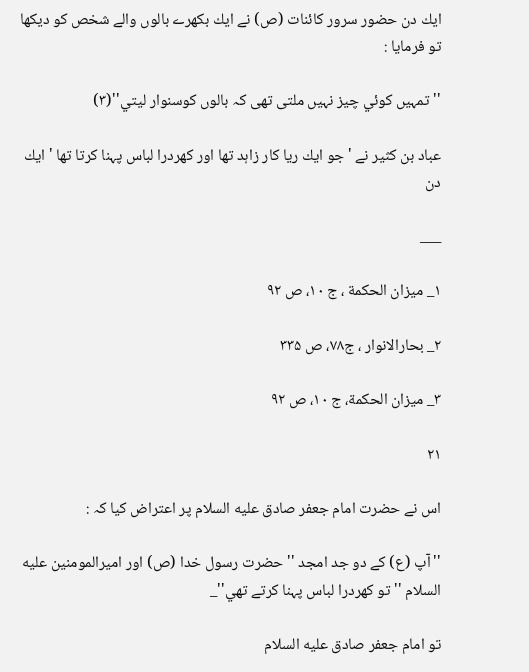ايك دن حضور سرور كائنات (ص) نے ايك بكھرے بالوں والے شخص كو ديكھا تو فرمايا :

''تمہيں كوئي چيز نہيں ملتى تھى كہ بالوں كوسنوار ليتي''(۳)

عباد بن كثير نے ' جو ايك ريا كار زاہد تھا اور كھردرا لباس پہنا كرتا تھا ' ايك دن

___

۱_ ميزان الحكمة ، ج ۱۰، ص ۹۲

۲_ بحارالانوار ، ج۷۸، ص ۳۳۵

۳_ ميزان الحكمة، ج ۱۰، ص ۹۲

۲۱

اس نے حضرت امام جعفر صادق عليه السلام پر اعتراض كيا كہ :

''آپ (ع) كے دو جد امجد ''حضرت رسول خدا (ص) اور اميرالمومنين عليه السلام '' تو كھردرا لباس پہنا كرتے تھي''_

تو امام جعفر صادق عليه السلام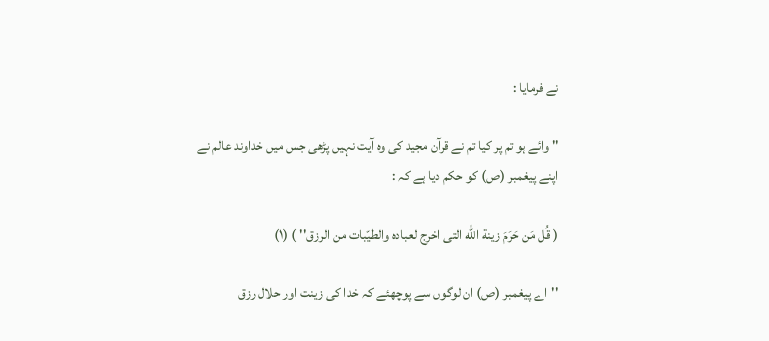نے فرمايا :

'' وائے ہو تم پر كيا تم نے قرآن مجيد كى وہ آيت نہيں پڑھى جس ميں خداوند عالم نے اپنے پيغمبر (ص) كو حكم ديا ہے كہ :

( قُل مَن حَرَمَ زينة الله التى اخرج لعباده والطيّبات من الرزق'' ) (۱)

''اے پيغمبر (ص) ان لوگوں سے پوچھئے كہ خدا كى زينت اور حلال رزق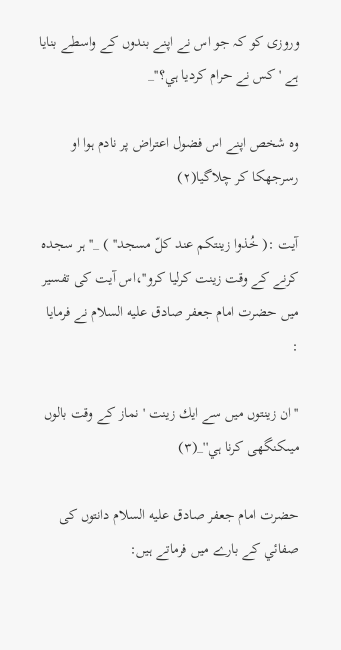وروزى كو كہ جو اس نے اپنے بندوں كے واسطے بنايا ہے ' كس نے حرام كرديا ہي؟''_

وہ شخص اپنے اس فضول اعتراض پر نادم ہوا او رسرجھكا كر چلاگيا(۲)

آيت :( خُذوا زينتكم عند كلّ مسجد'' ) _''ہر سجدہ كرنے كے وقت زينت كرليا كرو''،اس آيت كى تفسير ميں حضرت امام جعفر صادق عليه السلام نے فرمايا :

''ان زينتوں ميں سے ايك زينت ' نماز كے وقت بالوں ميںكنگھى كرنا ہي''_(۳)

حضرت امام جعفر صادق عليه السلام دانتوں كى صفائي كے بارے ميں فرماتے ہيں: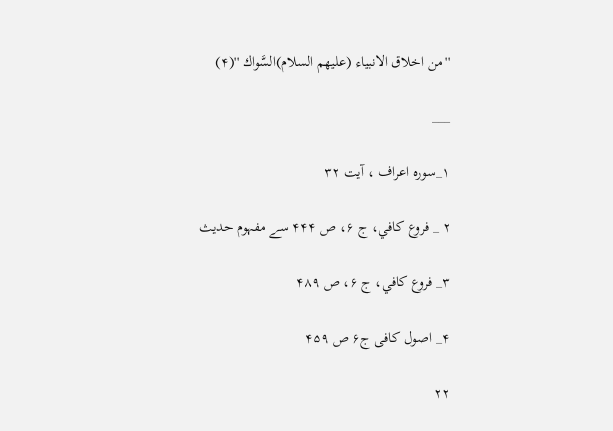''من اخلاق الانبياء (عليهم السلام)السَّواك ''(۴)

___

۱_سورہ اعراف ، آيت ۳۲

۲ _ فروع كافي، ج ۶، ص ۴۴۴ سے مفہوم حديث

۳_ فروع كافي، ج ۶، ص ۴۸۹

۴_ اصول كافى ج۶ ص ۴۵۹

۲۲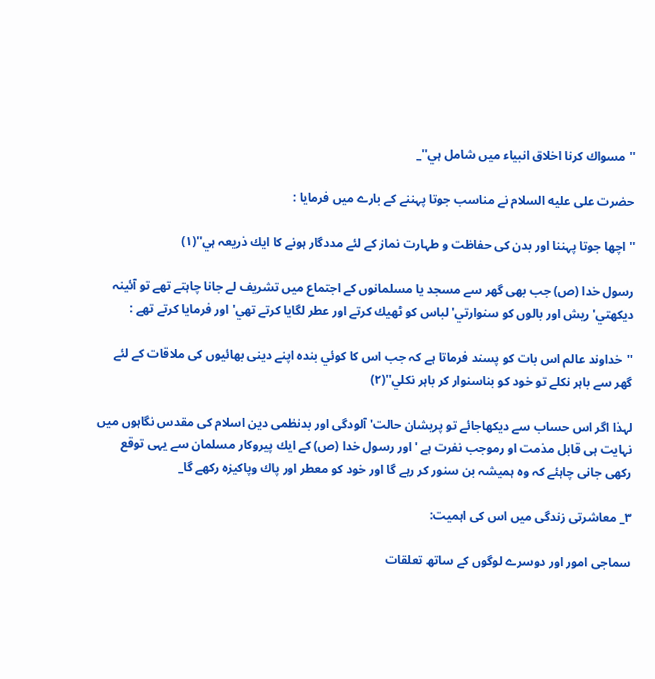''مسواك كرنا اخلاق انبياء ميں شامل ہي''_

حضرت على عليه السلام نے مناسب جوتا پہننے كے بارے ميں فرمايا :

''اچھا جوتا پہننا اور بدن كى حفاظت و طہارت نماز كے لئے مددگار ہونے كا ايك ذريعہ ہي''(۱)

رسول خدا (ص) جب بھى گھر سے مسجد يا مسلمانوں كے اجتماع ميں تشريف لے جانا چاہتے تھے تو آئينہ ديكھتي' ريش اور بالوں كو سنوارتي' لباس كو ٹھيك كرتے اور عطر لگايا كرتے تھي' اور فرمايا كرتے تھے :

''خداوند عالم اس بات كو پسند فرماتا ہے كہ جب اس كا كوئي بندہ اپنے دينى بھائيوں كى ملاقات كے لئے گھر سے باہر نكلے تو خود كو بناسنوار كر باہر نكلي''(۲)

لہذا اگر اس حساب سے ديكھاجائے تو پريشان حالت' آلودگى اور بدنظمى دين اسلام كى مقدس نگاہوں ميں نہايت ہى قابل مذمت او رموجب نفرت ہے ' اور رسول خدا (ص) كے ايك پيروكار مسلمان سے يہى توقع ركھى جانى چاہئے كہ وہ ہميشہ بن سنور كر رہے گا اور خود كو معطر اور پاك وپاكيزہ ركھے گا_

۳_ معاشرتى زندگى ميں اس كى اہميت:

سماجى امور اور دوسرے لوگوں كے ساتھ تعلقات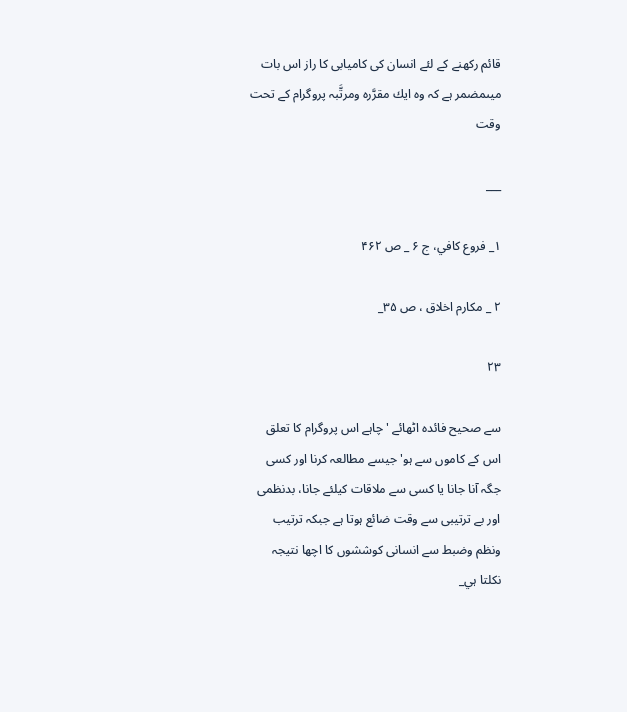قائم ركھنے كے لئے انسان كى كاميابى كا راز اس بات ميںمضمر ہے كہ وہ ايك مقرَّرہ ومرتَّبہ پروگرام كے تحت وقت

___

۱_ فروع كافي، ج ۶ _ ص ۴۶۲

۲ _ مكارم اخلاق ، ص ۳۵_

۲۳

سے صحيح فائدہ اٹھائے ' چاہے اس پروگرام كا تعلق اس كے كاموں سے ہو' جيسے مطالعہ كرنا اور كسى جگہ آنا جانا يا كسى سے ملاقات كيلئے جانا، بدنظمى اور بے ترتيبى سے وقت ضائع ہوتا ہے جبكہ ترتيب ونظم وضبط سے انسانى كوششوں كا اچھا نتيجہ نكلتا ہي_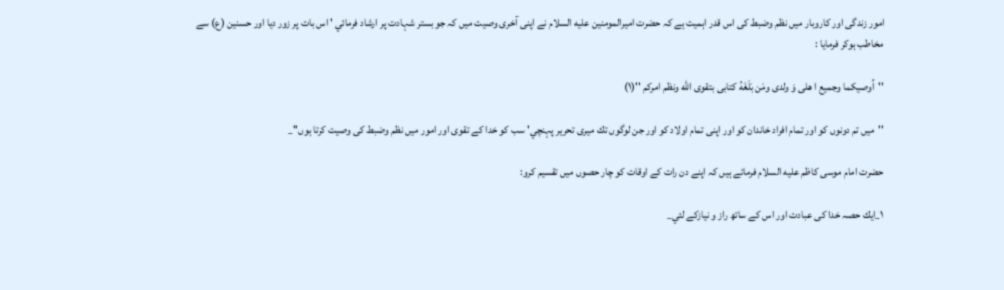امور زندگى اور كاروبار ميں نظم وضبط كى اس قدر اہميت ہے كہ حضرت اميرالمومنين عليه السلام نے اپنى آخرى وصيت ميں كہ جو بستر شہادت پر ارشاد فرمائي ' اس بات پر زور ديا اور حسنين (ع) سے مخاطب ہوكر فرمايا :

''اُوصيكما وجميع ا هلى وَ ولدى ومَن بَلَغَهُ كتابى بتقوى الله ونظم امركم ''(۱)

''ميں تم دونوں كو اور تمام افراد خاندان كو اور اپنى تمام اولاد كو اور جن لوگوں تك ميرى تحرير پہنچي' سب كو خدا كے تقوى اور امور ميں نظم وضبط كى وصيت كرتا ہوں''_

حضرت امام موسى كاظم عليه السلام فرماتے ہيں كہ اپنے دن رات كے اوقات كو چار حصوں ميں تقسيم كرو:

۱_ايك حصہ خدا كى عبادت اور اس كے ساتھ راز و نيازكے لئي_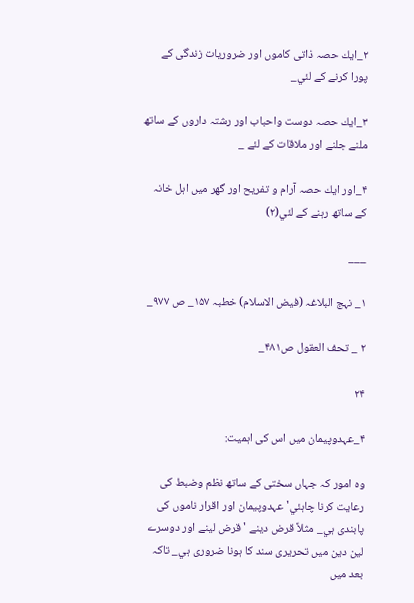۲_ايك حصہ ذاتى كاموں اور ضروريات زندگى كے پورا كرنے كے لئي_

۳_ايك حصہ دوست واحباب اور رشتہ داروں كے ساتھ ملنے جلنے اور ملاقات كے لئے _

۴_اور ايك حصہ آرام و تفريح اور گھر ميں اہل خانہ كے ساتھ رہنے كے لئي(۲)

___

۱_ نہج البلاغہ (فيض الاسلام) خطبہ ۱۵۷_ ص ۹۷۷_

۲ _ تحف العقول ص۴۸۱_

۲۴

۴_عہدوپيمان ميں اس كى اہميت:

وہ امور كہ جہاں سختى كے ساتھ نظم وضبط كى رعايت كرنا چاہئي' عہدوپيمان اور اقرار ناموں كى پابندى ہي_ مثلاً قرض دينے ' قرض لينے اور دوسرے لين دين ميں تحريرى سند كا ہونا ضرورى ہي_ تاكہ بعد ميں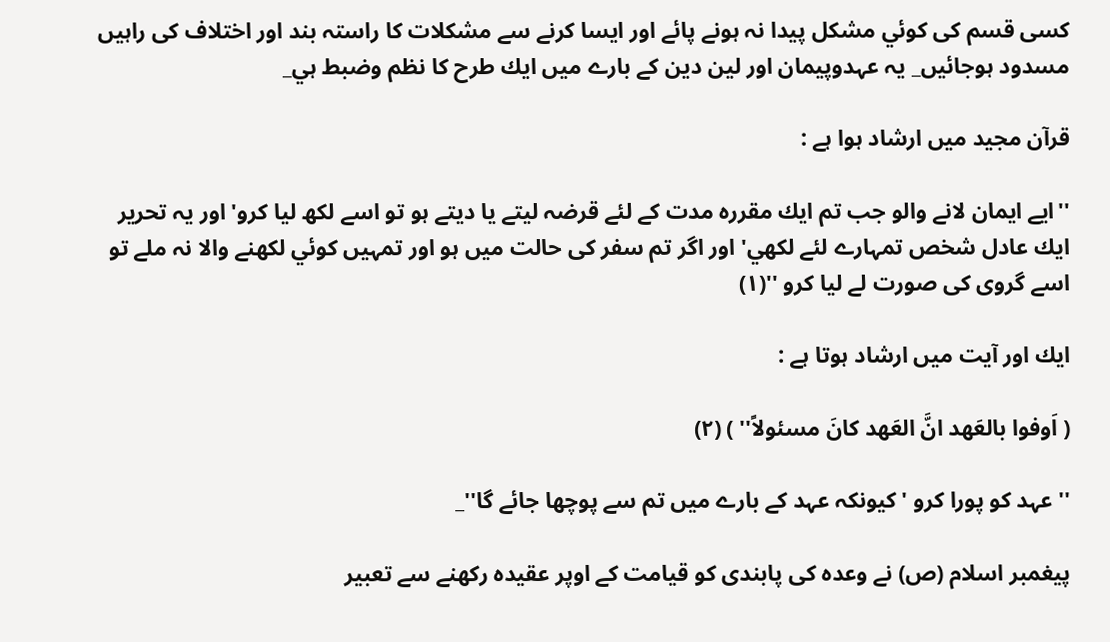كسى قسم كى كوئي مشكل پيدا نہ ہونے پائے اور ايسا كرنے سے مشكلات كا راستہ بند اور اختلاف كى راہيں مسدود ہوجائيں_ يہ عہدوپيمان اور لين دين كے بارے ميں ايك طرح كا نظم وضبط ہي_

قرآن مجيد ميں ارشاد ہوا ہے :

''ايے ايمان لانے والو جب تم ايك مقررہ مدت كے لئے قرضہ ليتے يا ديتے ہو تو اسے لكھ ليا كرو' اور يہ تحرير ايك عادل شخص تمہارے لئے لكھي' اور اگر تم سفر كى حالت ميں ہو اور تمہيں كوئي لكھنے والا نہ ملے تو اسے گروى كى صورت لے ليا كرو ''(۱)

ايك اور آيت ميں ارشاد ہوتا ہے :

( اَوفوا بالعَهد انَّ العَهد كانَ مسئولاً'' ) (۲)

''عہد كو پورا كرو 'كيونكہ عہد كے بارے ميں تم سے پوچھا جائے گا''_

پيغمبر اسلام (ص) نے وعدہ كى پابندى كو قيامت كے اوپر عقيدہ ركھنے سے تعبير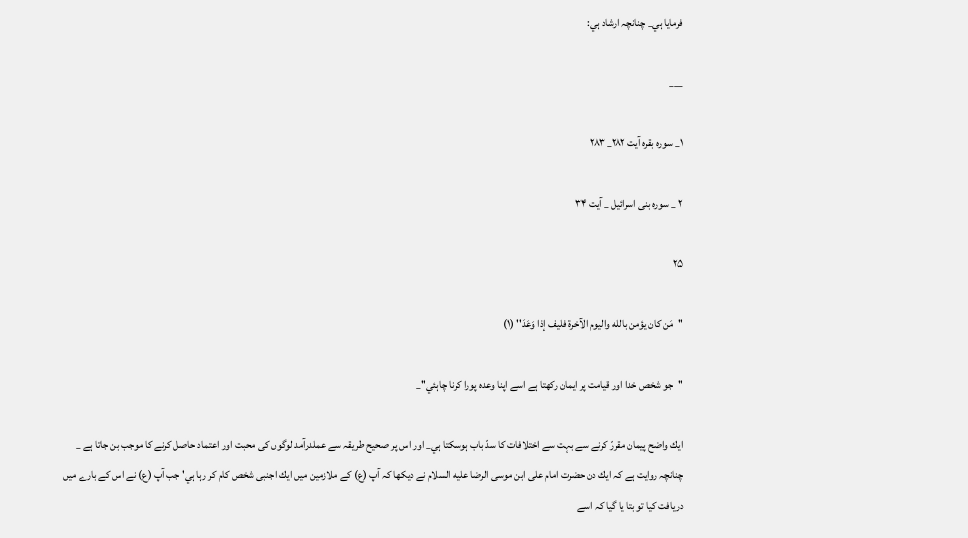فرمايا ہي_ چنانچہ ارشاد ہي:

___

۱_ سورہ بقرہ آيت ۲۸۲_ ۲۸۳

۲ _ سورہ بنى اسرائيل _ آيت ۳۴

۲۵

''مَن كان يؤمن بالله واليوم الآخرة فليف إذا وَعَدَ'' (۱)

''جو شخص خدا اور قيامت پر ايمان ركھتا ہے اسے اپنا وعدہ پورا كرنا چاہئي''_

ايك واضح پيمان مقررّ كرنے سے بہت سے اختلافات كا سدّ باب ہوسكتا ہي_ اور اس پر صحيح طريقہ سے عملدرآمد لوگوں كى محبت اور اعتماد حاصل كرنے كا موجب بن جاتا ہے _ چنانچہ روايت ہے كہ ايك دن حضرت امام على ابن موسى الرضا عليه السلام نے ديكھا كہ آپ (ع) كے ملازمين ميں ايك اجنبى شخص كام كر رہا ہي' جب آپ (ع) نے اس كے بارے ميں دريافت كيا تو بتا يا گيا كہ اسے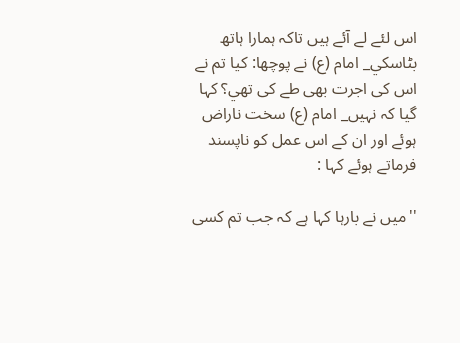اس لئے لے آئے ہيں تاكہ ہمارا ہاتھ بٹاسكي_ امام (ع) نے پوچھا: كيا تم نے اس كى اجرت بھى طے كى تھي؟ كہا گيا كہ نہيں_ امام (ع) سخت ناراض ہوئے اور ان كے اس عمل كو ناپسند فرماتے ہوئے كہا :

''ميں نے بارہا كہا ہے كہ جب تم كسى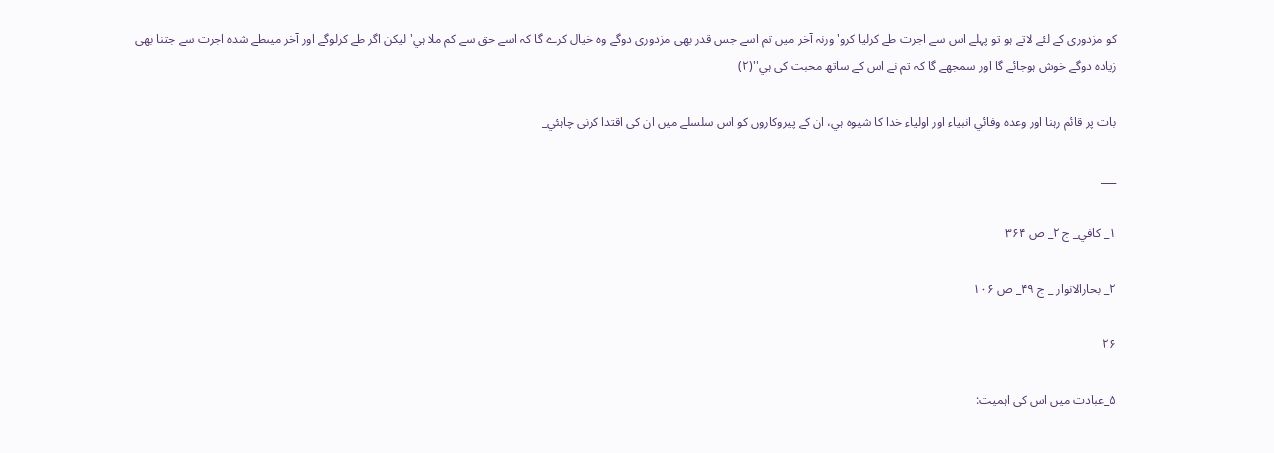كو مزدورى كے لئے لاتے ہو تو پہلے اس سے اجرت طے كرليا كرو' ورنہ آخر ميں تم اسے جس قدر بھى مزدورى دوگے وہ خيال كرے گا كہ اسے حق سے كم ملا ہي' ليكن اگر طے كرلوگے اور آخر ميںطے شدہ اجرت سے جتنا بھى زيادہ دوگے خوش ہوجائے گا اور سمجھے گا كہ تم نے اس كے ساتھ محبت كى ہي''(۲)

بات پر قائم رہنا اور وعدہ وفائي انبياء اور اولياء خدا كا شيوہ ہي، ان كے پيروكاروں كو اس سلسلے ميں ان كى اقتدا كرنى چاہئي_

___

۱_ كافي_ ج ۲_ ص ۳۶۴

۲_ بحارالانوار _ ج ۴۹_ ص ۱۰۶

۲۶

۵_عبادت ميں اس كى اہميت: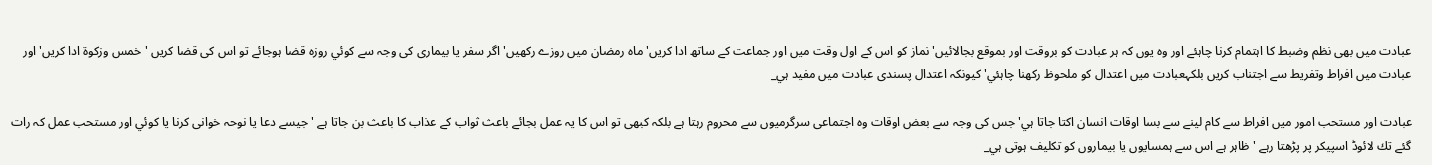عبادت ميں بھى نظم وضبط كا اہتمام كرنا چاہئے اور وہ يوں كہ ہر عبادت كو بروقت اور بموقع بجالائيں' نماز كو اس كے اول وقت ميں اور جماعت كے ساتھ ادا كريں' ماہ رمضان ميں روزے ركھيں' اگر سفر يا بيمارى كى وجہ سے كوئي روزہ قضا ہوجائے تو اس كى قضا كريں ' خمس وزكوة ادا كريں' اور عبادت ميں افراط وتفريط سے اجتناب كريں بلكہعبادت ميں اعتدال كو ملحوظ ركھنا چاہئي' كيونكہ اعتدال پسندى عبادت ميں مفيد ہي_

عبادت اور مستحب امور ميں افراط سے كام لينے سے بسا اوقات انسان اكتا جاتا ہي' جس كى وجہ سے بعض اوقات وہ اجتماعى سرگرميوں سے محروم رہتا ہے بلكہ كبھى تو اس كا يہ عمل بجائے باعث ثواب كے عذاب كا باعث بن جاتا ہے ' جيسے دعا يا نوحہ خوانى كرنا يا كوئي اور مستحب عمل كہ رات گئے تك لائوڈ اسپيكر پر پڑھتا رہے 'ظاہر ہے اس سے ہمسايوں يا بيماروں كو تكليف ہوتى ہي_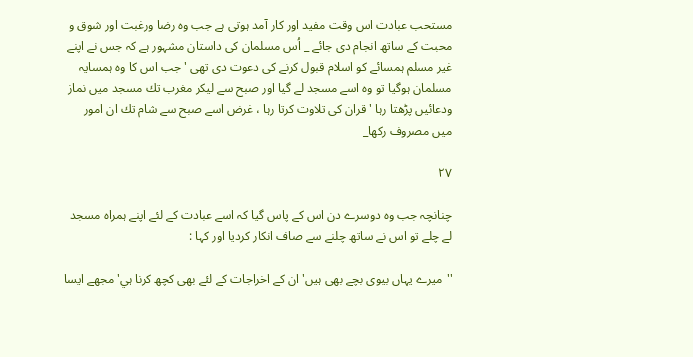مستحب عبادت اس وقت مفيد اور كار آمد ہوتى ہے جب وہ رضا ورغبت اور شوق و محبت كے ساتھ انجام دى جائے _ اُس مسلمان كى داستان مشہور ہے كہ جس نے اپنے غير مسلم ہمسائے كو اسلام قبول كرنے كى دعوت دى تھى ' جب اس كا وہ ہمسايہ مسلمان ہوگيا تو وہ اسے مسجد لے گيا اور صبح سے ليكر مغرب تك مسجد ميں نماز ودعائيں پڑھتا رہا ' قران كى تلاوت كرتا رہا ، غرض اسے صبح سے شام تك ان امور ميں مصروف ركھا_

۲۷

چنانچہ جب وہ دوسرے دن اس كے پاس گيا كہ اسے عبادت كے لئے اپنے ہمراہ مسجد لے چلے تو اس نے ساتھ چلنے سے صاف انكار كرديا اور كہا :

''ميرے يہاں بيوى بچے بھى ہيں' ان كے اخراجات كے لئے بھى كچھ كرنا ہي' مجھے ايسا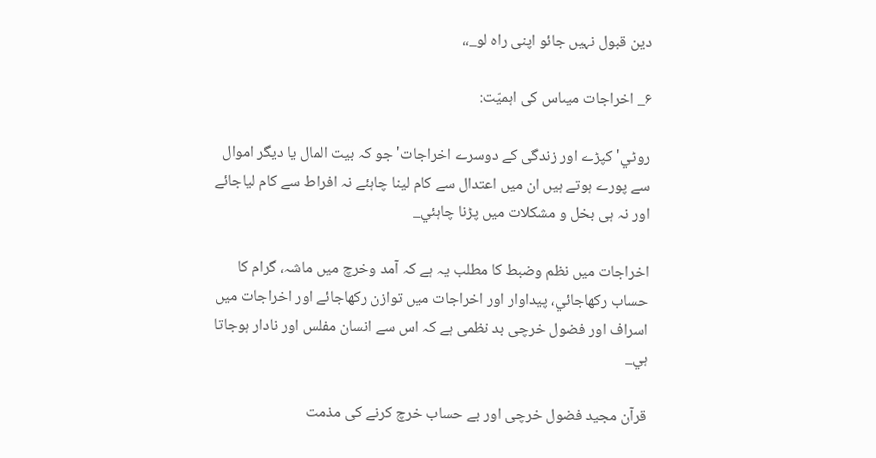دين قبول نہيں جائو اپنى راہ لو_،،

۶_ اخراجات ميںاس كى اہميّت:

روٹي' كپڑے اور زندگى كے دوسرے اخراجات' جو كہ بيت المال يا ديگر اموال سے پورے ہوتے ہيں ان ميں اعتدال سے كام لينا چاہئے نہ افراط سے كام لياجائے اور نہ ہى بخل و مشكلات ميں پڑنا چاہئي_

اخراجات ميں نظم وضبط كا مطلب يہ ہے كہ آمد وخرچ ميں ماشہ، گرام كا حساب ركھاجائي، پيداوار اور اخراجات ميں توازن ركھاجائے اور اخراجات ميں اسراف اور فضول خرچى بد نظمى ہے كہ اس سے انسان مفلس اور نادار ہوجاتا ہي_

قرآن مجيد فضول خرچى اور بے حساب خرچ كرنے كى مذمت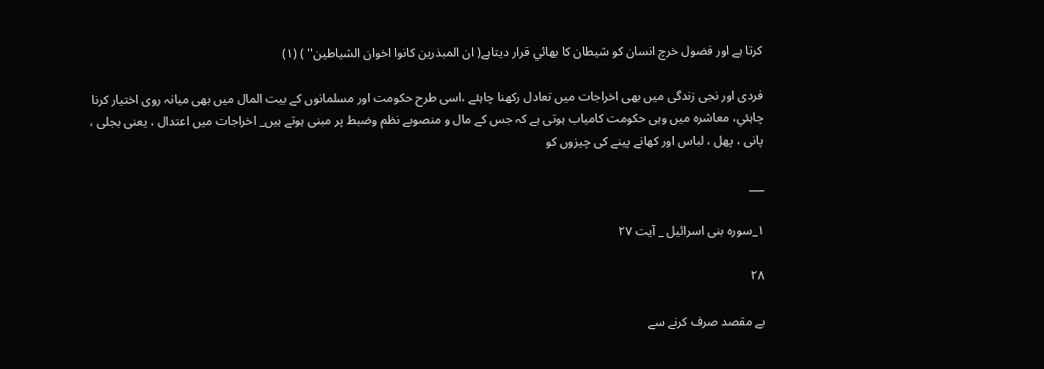كرتا ہے اور فضول خرچ انسان كو شيطان كا بھائي قرار ديتاہے( ان المبذرين كانوا اخوان الشياطين'' ) (۱)

فردى اور نجى زندگى ميں بھى اخراجات ميں تعادل ركھنا چاہئے ،اسى طرح حكومت اور مسلمانوں كے بيت المال ميں بھى ميانہ روى اختيار كرنا چاہئي، معاشرہ ميں وہى حكومت كامياب ہوتى ہے كہ جس كے مال و منصوبے نظم وضبط پر مبنى ہوتے ہيں_ اخراجات ميں اعتدال ، يعنى بجلى ، پانى ، پھل ، لباس اور كھانے پينے كى چيزوں كو

___

۱_سورہ بنى اسرائيل _ آيت ۲۷

۲۸

بے مقصد صرف كرنے سے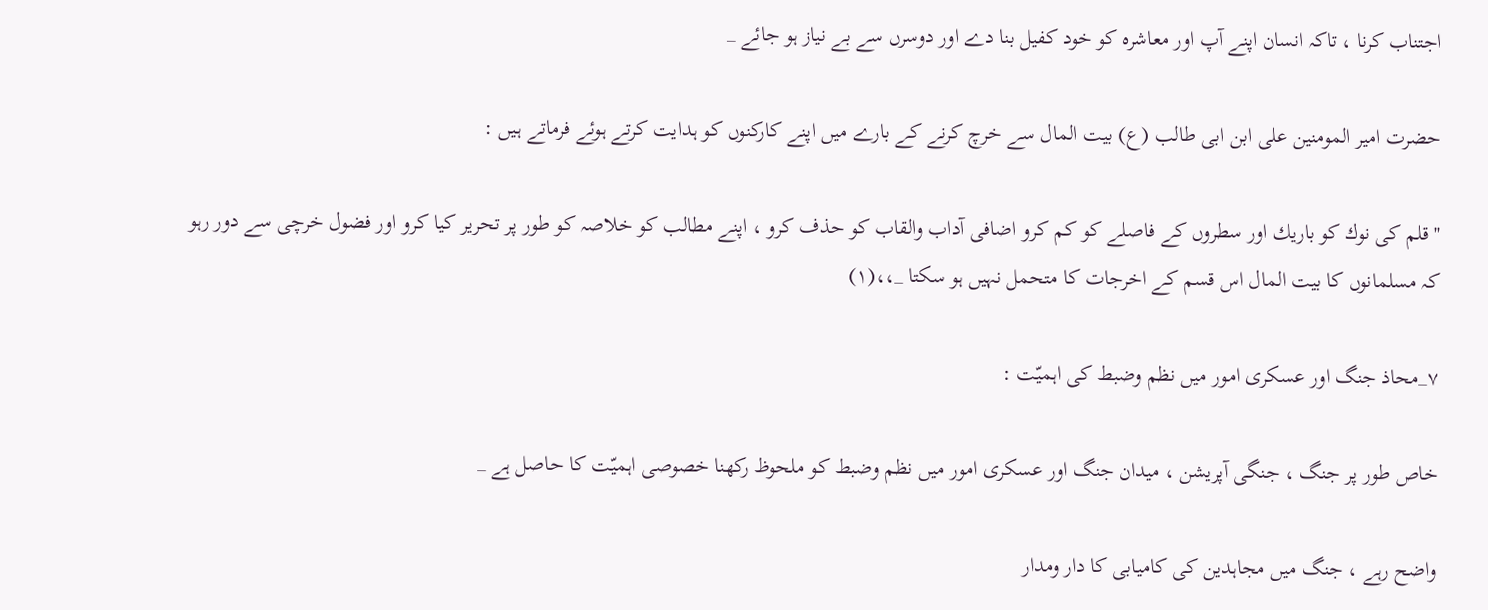اجتناب كرنا ، تاكہ انسان اپنے آپ اور معاشرہ كو خود كفيل بنا دے اور دوسرں سے بے نياز ہو جائے _

حضرت امير المومنين على ابن ابى طالب (ع) بيت المال سے خرچ كرنے كے بارے ميں اپنے كاركنوں كو ہدايت كرتے ہوئے فرماتے ہيں :

''قلم كى نوك كو باريك اور سطروں كے فاصلے كو كم كرو اضافى آداب والقاب كو حذف كرو ، اپنے مطالب كو خلاصہ كو طور پر تحرير كيا كرو اور فضول خرچى سے دور رہو كہ مسلمانوں كا بيت المال اس قسم كے اخرجات كا متحمل نہيں ہو سكتا _،،(۱)

۷_محاذ جنگ اور عسكرى امور ميں نظم وضبط كى اہميّت :

خاص طور پر جنگ ، جنگى آپريشن ، ميدان جنگ اور عسكرى امور ميں نظم وضبط كو ملحوظ ركھنا خصوصى اہميّت كا حاصل ہے _

واضح رہے ، جنگ ميں مجاہدين كى كاميابى كا دار ومدار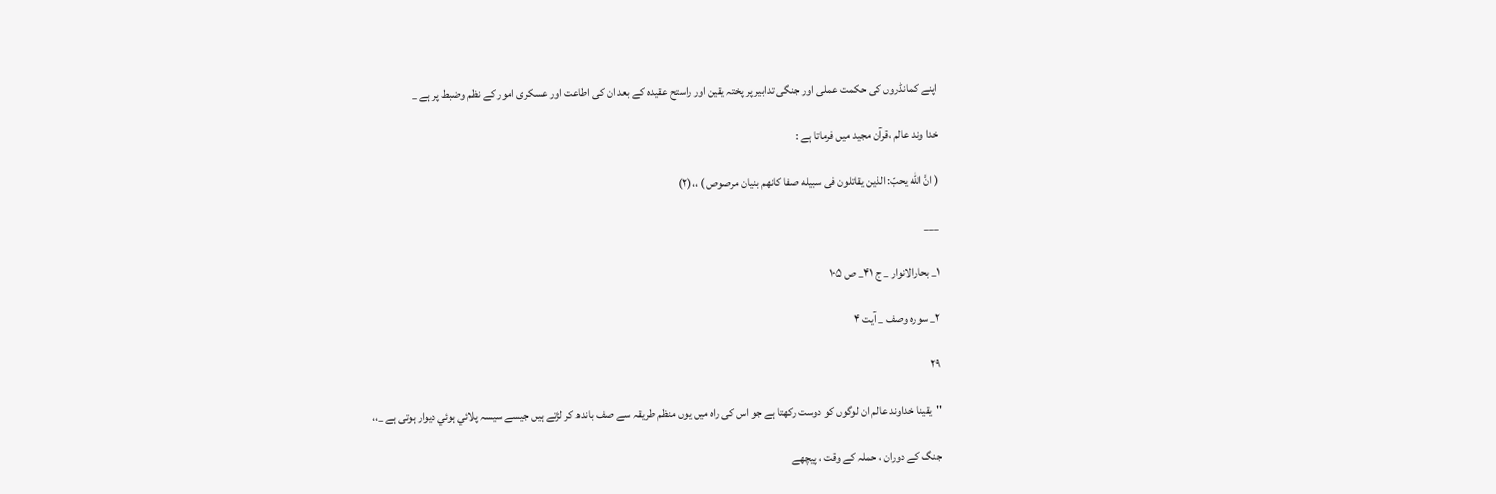اپنے كمانڈروں كى حكمت عملى اور جنگى تدابير پر پختہ يقين اور راستح عقيدہ كے بعد ان كى اطاعت اور عسكرى امور كے نظم وضبط پر ہے _

خدا وند عالم ،قرآن مجيد ميں فرماتا ہے :

( انَّ الله يحبّ: الذين يقاتلون فى سبيله صفا كانهم بنيان مرصوص ) ،،(۲)

___

۱_ بحارالانوار _ ج ۴۱_ ص ۱۰۵

۲_ سورہ وصف _ آيت ۴

۲۹

''يقينا خداوند عالم ان لوگوں كو دوست ركھتا ہے جو اس كى راہ ميں يوں منظم طريقہ سے صف باندھ كر لڑتے ہيں جيسے سيسہ پلائي ہوئي ديوار ہوتى ہے _،،

جنگ كے دوران ، حملہ كے وقت ، پيچھے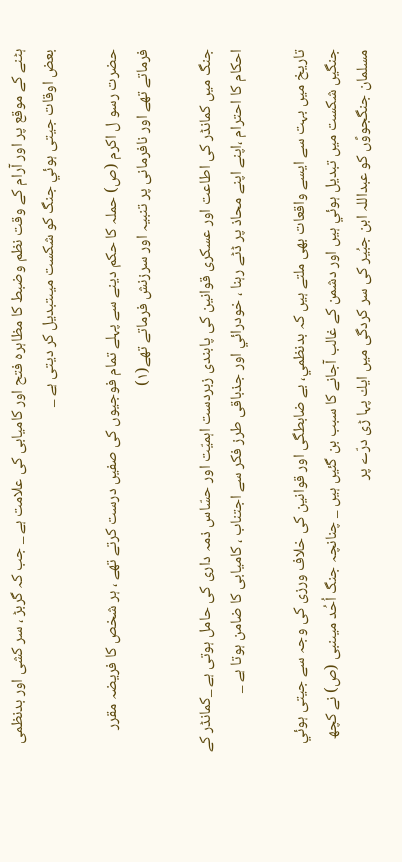ہٹنے كے موقع پر اور آرام كے وقت نظم وضبط كا مظاہرہ فتح اور كاميابى كى علامت ہے _ جب كہ گربڑ ، سر كشى اور بدنظمى بعض اوقات جيتى ہوئي جنگ كو شكست ميںتبديل كر ديتى ہے _

حضرت رسو ل اكرم (ص) حملہ كا حكم دينے سے پہلے تمام فوجيوں كى صفيں درست كرتے تھے ، ہر شخص كا فريضہ مقرر فرماتے تھے اور نافرمانى پر تنبيہ اور سرزنش فرماتے تھے(۱)

جنگ ميں كمانڈر كى اطاعت اور عسكرى قوانين كى پابندى زبردست اہميّت اور حسّاس ذمہ دارى كى حامل ہوتى ہے _كمانڈر كے احكام كا احترام ،اپنے اپنے محاذ پر ڈٹے رہنا ، خودرائي اور جذباقى طرز فكر سے اجتناب ، كاميابى كا ضامن ہوتا ہے _

تاريخ ميں بہت سے ايسے واقعات بھى ملتے ہيں كہ بدنظمي، بے ضابطگى اور قوانين كى خلاف ورزى كى وجہ سے جيتى ہوئي جنگيں شكست ميں تبديل ہوئي ہيں اور دشمن كے غالب آجانے كا سبب بن گئيں ہيں _ چنانچہ جنگ اُحُد ميںنبى (ص) نے كچھ مسلمان جنگجووًں كو عبداللہ ابن جبُير كى سر كردگى ميں ايك پہا ڑى درّے پر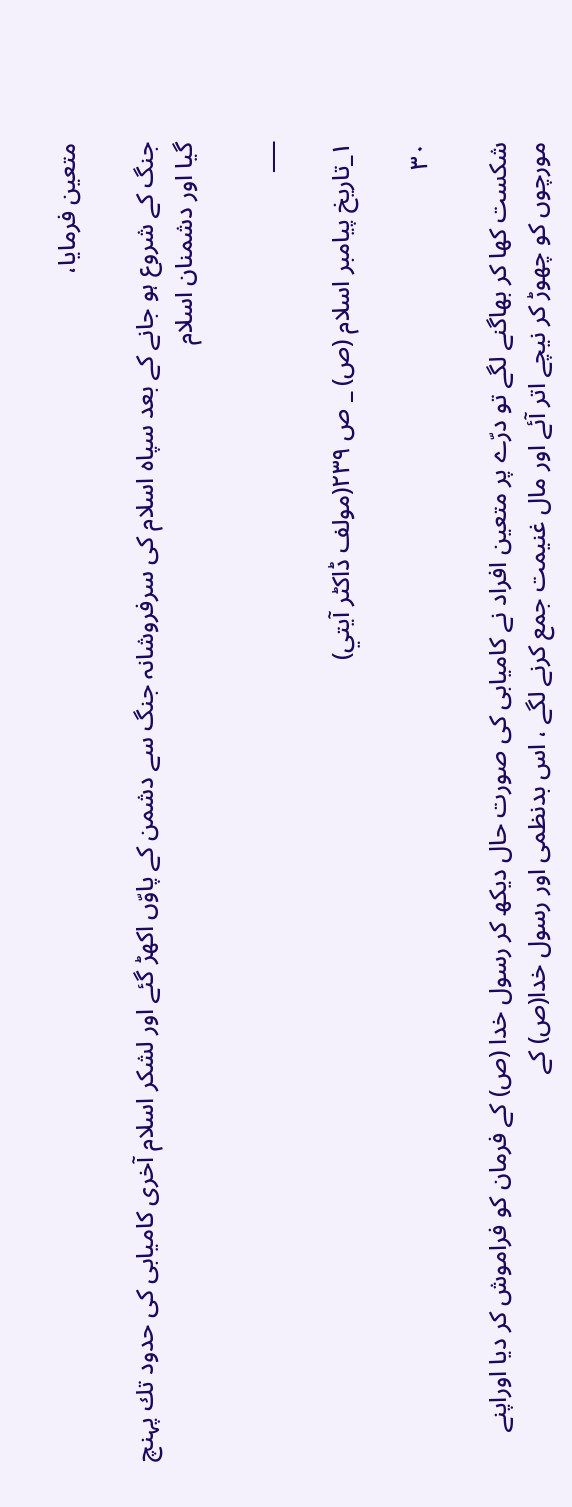متعين فرمايا،

جنگ كے شروع ہو جانے كے بعد سپاہ اسلام كى سرفروشانہ جنگ سے دشمن كے پاوّں اكھڑ گئے اور لشكر اسلام آخرى كاميابى كى حدود تك پہنچ گيا اور دشمنان اسلام

___

۱_تاريخ پيامبر اسلام (ص) _ ص ۲۳۹(مولف ڈاكٹر آيتي)

۳۰

شكست كھا كر بھاگنے لگے تو درّے پر متعين افراد نے كاميابى كى صورت حال ديكھ كر رسول خدا (ص) كے فرمان كو فراموش كر ديا اوراپنے مورچوں كو چھوڑ كر نيچے اتر آئے اور مال غنيمت جمع كرنے لگے ، اس بدنظمى اور رسول خدا(ص) كے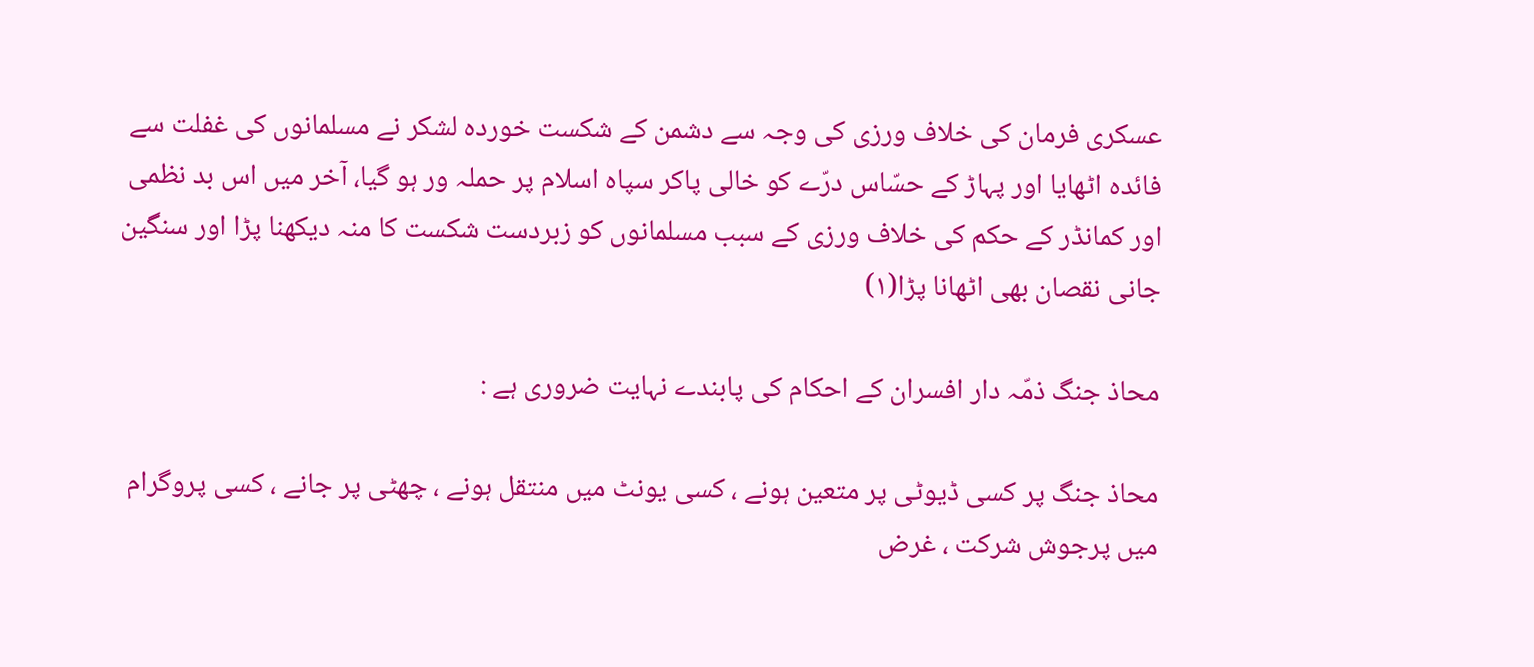عسكرى فرمان كى خلاف ورزى كى وجہ سے دشمن كے شكست خوردہ لشكر نے مسلمانوں كى غفلت سے فائدہ اٹھايا اور پہاڑ كے حسّاس درّے كو خالى پاكر سپاہ اسلام پر حملہ ور ہو گيا، آخر ميں اس بد نظمى اور كمانڈر كے حكم كى خلاف ورزى كے سبب مسلمانوں كو زبردست شكست كا منہ ديكھنا پڑا اور سنگين جانى نقصان بھى اٹھانا پڑا(۱)

محاذ جنگ ذمّہ دار افسران كے احكام كى پابندے نہايت ضرورى ہے :

محاذ جنگ پر كسى ڈيوٹى پر متعين ہونے ، كسى يونٹ ميں منتقل ہونے ، چھٹى پر جانے ، كسى پروگرام ميں پرجوش شركت ، غرض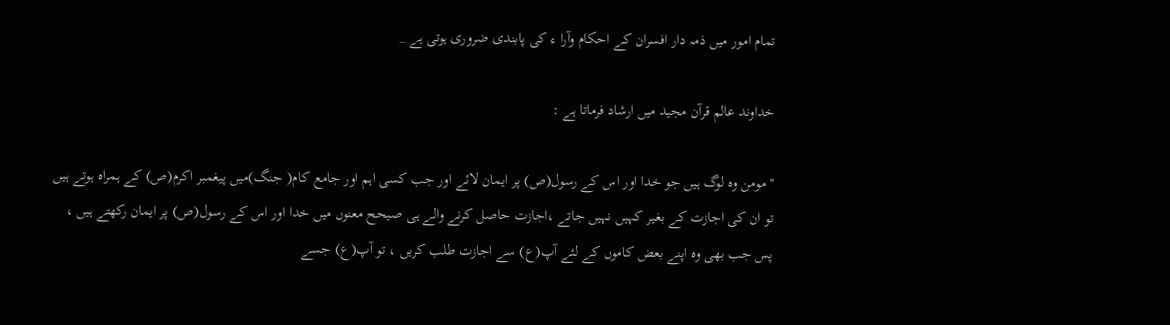تمام امور ميں ذمہ دار افسران كے احكام وآرا ء كى پابندى ضرورى ہوتى ہے _

خداوند عالم قرآن مجيد ميں ارشاد فرماتا ہے :

'' مومن وہ لوگ ہيں جو خدا اور اس كے رسول(ص) پر ايمان لائے اور جب كسى اہم اور جامع كام( جنگ)ميں پيغمبر اكرم(ص) كے ہمراہ ہوتے ہيں تو ان كى اجازت كے بغير كہيں نہيں جاتے ،اجازت حاصل كرنے والے ہى صيحح معنوں ميں خدا اور اس كے رسول(ص) پر ايمان ركھتے ہيں ، پس جب بھى وہ اپنے بعض كاموں كے لئے آپ(ع) سے اجازت طلب كريں ، تو آپ(ع) جسے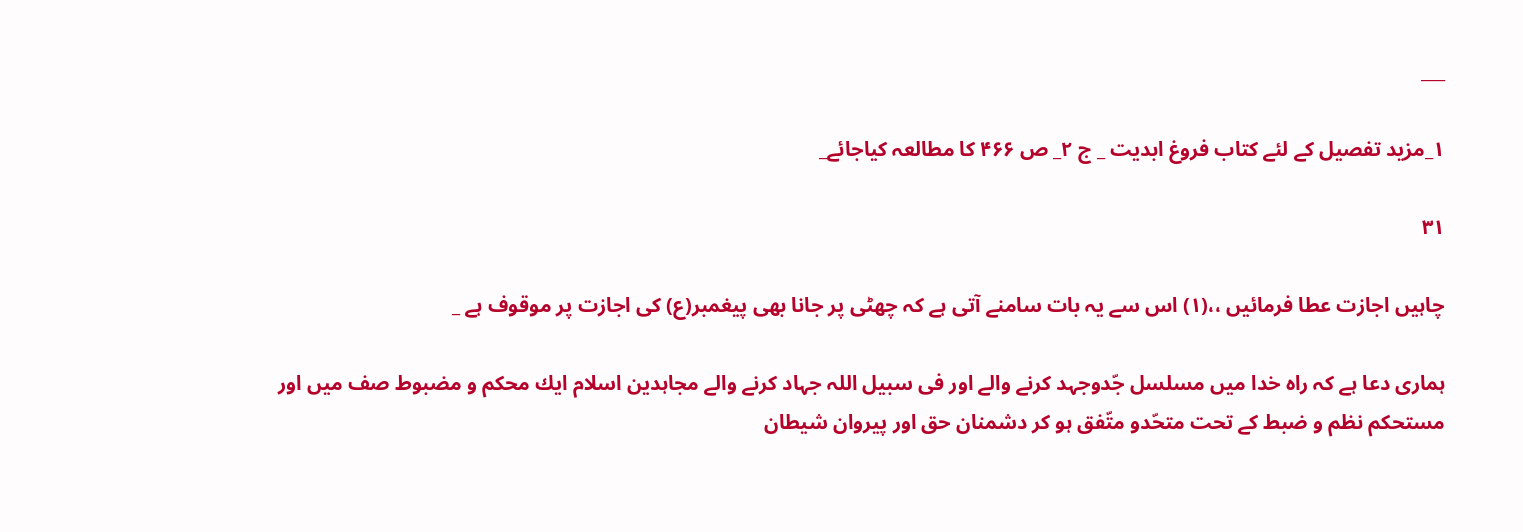___

۱_مزيد تفصيل كے لئے كتاب فروغ ابديت _ ج ۲_ ص ۴۶۶ كا مطالعہ كياجائے_

۳۱

چاہيں اجازت عطا فرمائيں ،،(۱) اس سے يہ بات سامنے آتى ہے كہ چھٹى پر جانا بھى پيغمبر(ع) كى اجازت پر موقوف ہے _

ہمارى دعا ہے كہ راہ خدا ميں مسلسل جّدوجہد كرنے والے اور فى سبيل اللہ جہاد كرنے والے مجاہدين اسلام ايك محكم و مضبوط صف ميں اور مستحكم نظم و ضبط كے تحت متحّدو متّفق ہو كر دشمنان حق اور پيروان شيطان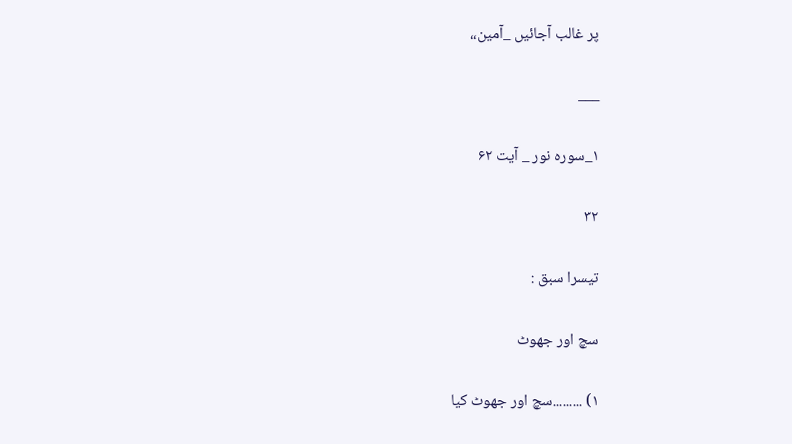پر غالب آجائيں _آمين،،

___

۱_سورہ نور _ آيت ۶۲

۳۲

تيسرا سبق :

سچ اور جھوٹ

۱) .........سچ اور جھوٹ كيا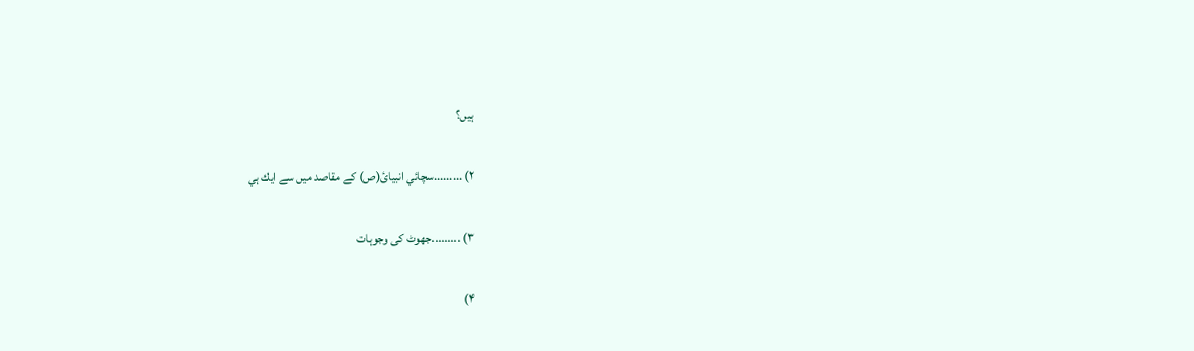ہيں؟

۲) .........سچائي انبيائ(ص) كے مقاصد ميں سے ايك ہي

۳) .........جھوٹ كى وجوہات

۴)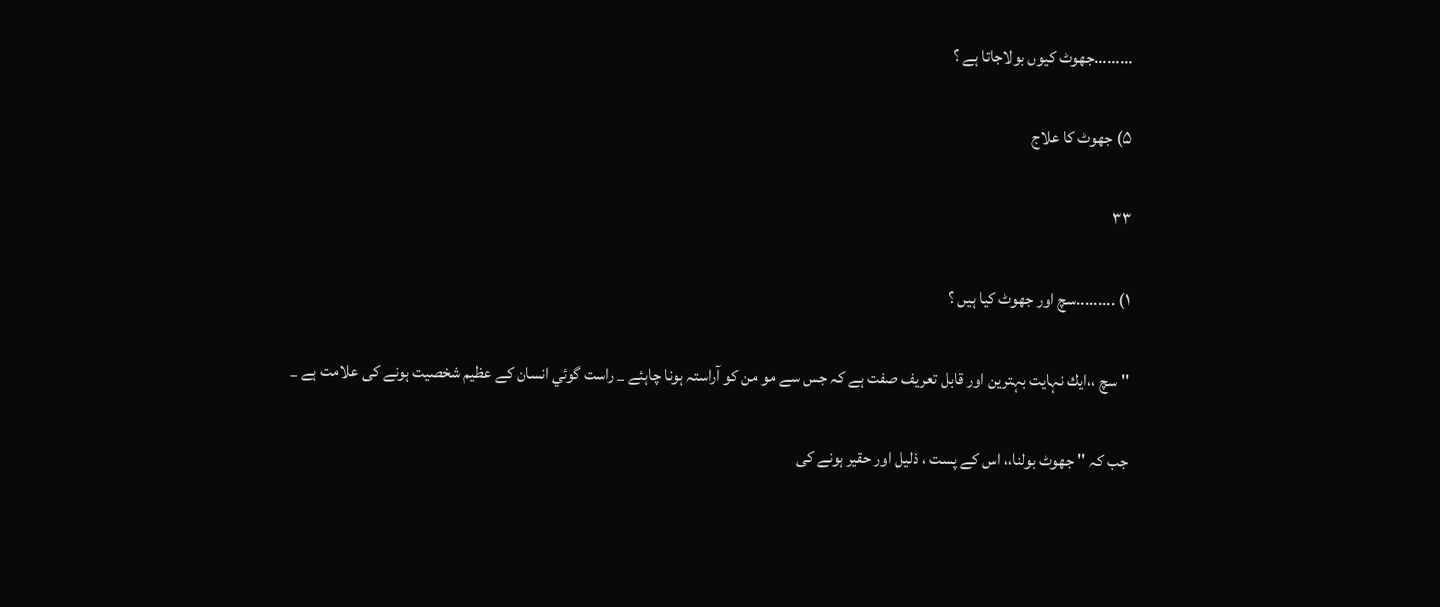.........جھوٹ كيوں بولاجاتا ہے ؟

۵) جھوٹ كا علاج

۳۳

۱) .........سچ اور جھوٹ كيا ہيں ؟

'' سچ ،،ايك نہايت بہترين اور قابل تعريف صفت ہے كہ جس سے مو من كو آراستہ ہونا چاہئے _ راست گوئي انسان كے عظيم شخصيت ہونے كى علامت ہے _

جب كہ '' جھوٹ بولنا،، اس كے پست ، ذليل اور حقير ہونے كى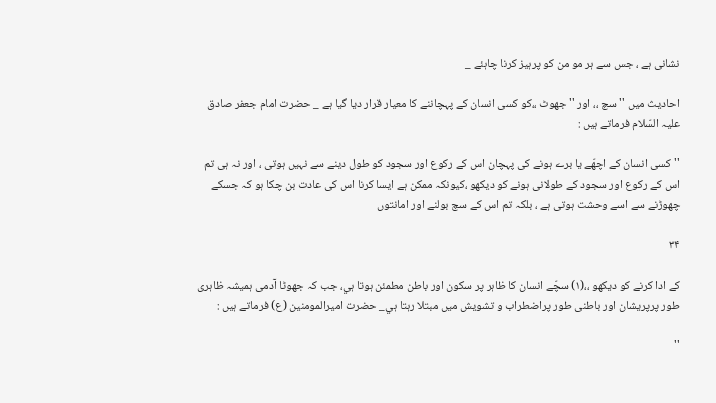نشانى ہے ، جس سے ہر مو من كو پرہيز كرنا چاہئے _

احاديث ميں '' سچ ،، اور ''جھوٹ ،،كو كسى انسان كے پہچاننے كا معيار قرار ديا گيا ہے _ حضرت امام جعفر صادق عليہ السّلام فرماتے ہيں :

'' كسى انسان كے اچھّے يا برے ہونے كى پہچان اس كے ركوع اور سجود كو طول دينے سے نہيں ہوتى ، اور نہ ہى تم اس كے ركوع اور سجود كے طولانى ہونے كو ديكھو ،كيونكہ ممكن ہے ايسا كرنا اس كى عادت بن چكا ہو كہ جسكے چھوڑنے سے اسے وحشت ہوتى ہے ، بلكہ تم اس كے سچ بولنے اور امانتوں

۳۴

كے ادا كرنے كو ديكھو ،،(۱) سچّے انسان كا ظاہر پر سكون اور باطن مطمئن ہوتا ہي، جب كہ جھوٹا آدمى ہميشہ ظاہرى طور پرپريشان اور باطنى طور پراضطراب و تشويش ميں مبتلا رہتا ہي_ حضرت اميرالمومنين (ع) فرماتے ہيں :

''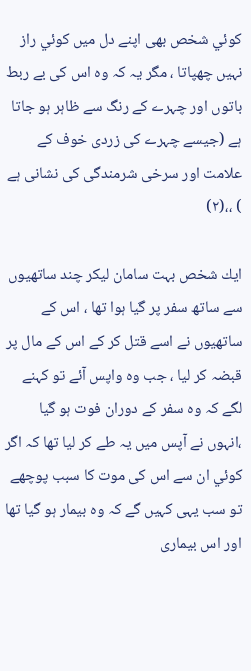كوئي شخص بھى اپنے دل ميں كوئي راز نہيں چھپاتا ، مگر يہ كہ وہ اس كى بے ربط باتوں اور چہرے كے رنگ سے ظاہر ہو جاتا ہے (جيسے چہرے كى زردى خوف كے علامت اور سرخى شرمندگى كى نشانى ہے ) ،،(۲)

ايك شخص بہت سامان ليكر چند ساتھيوں سے ساتھ سفر پر گيا ہوا تھا ، اس كے ساتھيوں نے اسے قتل كر كے اس كے مال پر قبضہ كر ليا ، جب وہ واپس آئے تو كہنے لگے كہ وہ سفر كے دوران فوت ہو گيا ،انہوں نے آپس ميں يہ طے كر ليا تھا كہ اگر كوئي ان سے اس كى موت كا سبب پوچھے تو سب يہى كہيں گے كہ وہ بيمار ہو گيا تھا اور اس بيمارى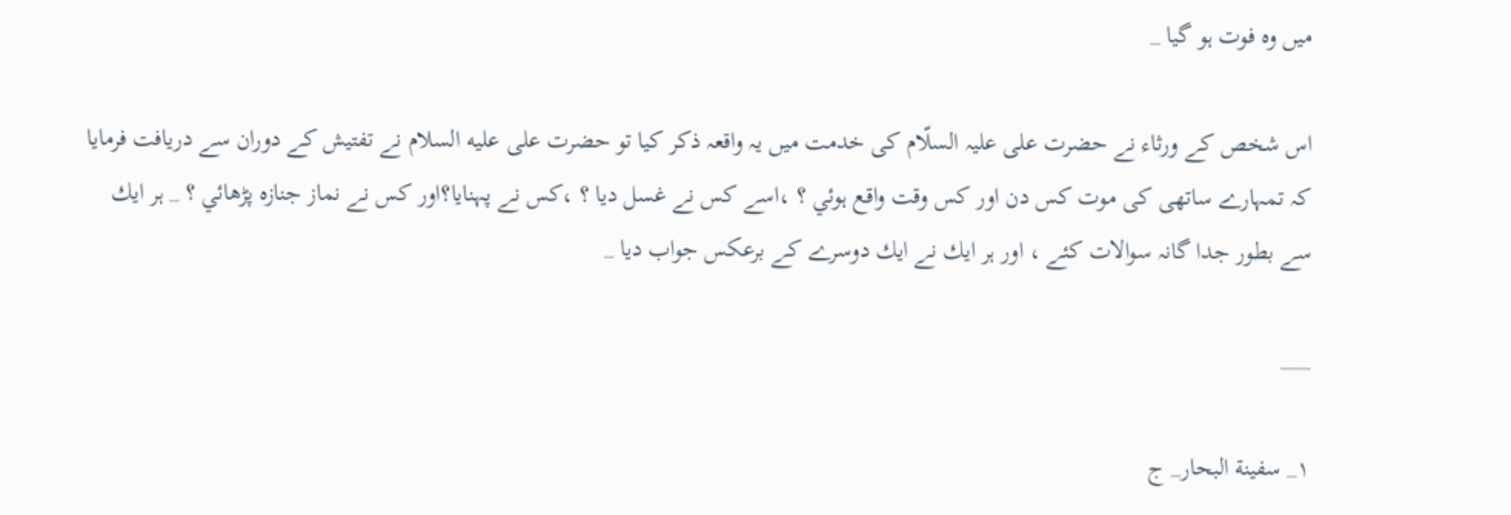ميں وہ فوت ہو گيا _

اس شخص كے ورثاء نے حضرت على عليہ السلّام كى خدمت ميں يہ واقعہ ذكر كيا تو حضرت على عليه السلام نے تفتيش كے دوران سے دريافت فرمايا كہ تمہارے ساتھى كى موت كس دن اور كس وقت واقع ہوئي ؟ ،اسے كس نے غسل ديا ؟ ،كس نے پہنايا؟اور كس نے نماز جنازہ پڑھائي ؟ _ ہر ايك سے بطور جدا گانہ سوالات كئے ، اور ہر ايك نے ايك دوسرے كے برعكس جواب ديا _

___

۱_ سفينة البحار_ ج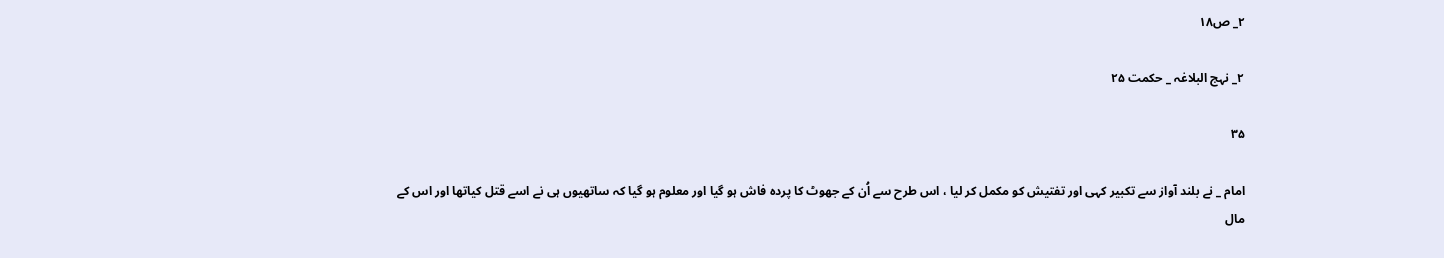۲_ ص۱۸

۲_ نہج البلاغہ _ حكمت ۲۵

۳۵

امام _ نے بلند آواز سے تكبير كہى اور تفتيش كو مكمل كر ليا ، اس طرح سے اُن كے جھوٹ كا پردہ فاش ہو گيا اور معلوم ہو گيا كہ ساتھيوں ہى نے اسے قتل كياتھا اور اس كے مال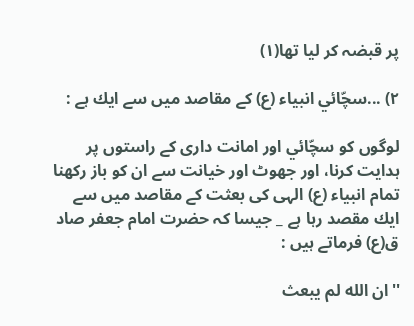پر قبضہ كر ليا تھا(۱)

۲) ...سچّائي انبياء (ع) كے مقاصد ميں سے ايك ہے :

لوگوں كو سچّائي اور امانت دارى كے راستوں پر ہدايت كرنا، اور جھوٹ اور خيانت سے ان كو باز ركھنا تمام انبياء (ع) الہى كى بعثت كے مقاصد ميں سے ايك مقصد رہا ہے _ جيسا كہ حضرت امام جعفر صاد ق(ع) فرماتے ہيں :

''ان الله لم يبعث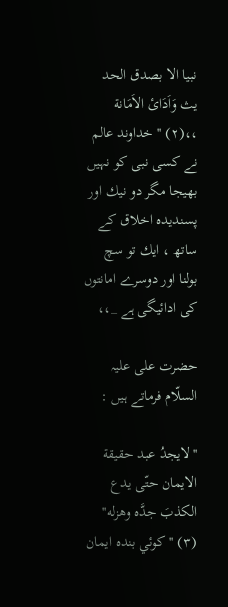نبيا الا بصدق الحد يث وَاَدَائ الاَمَانة ،،(۲) '' خداوند عالم نے كسى نبى كو نہيں بھيجا مگر دو نيك اور پسنديدہ اخلاق كے ساتھ ، ايك تو سچ بولنا اور دوسرے امانتوں كى ادائيگى ہے _،،

حضرت على عليہ السلّام فرماتے ہيں :

''لايجدُ عبد حقيقة الايمان حتّى يدع الكذبَ جدَّه وهزله'' (۳) ''كوئي بندہ ايمان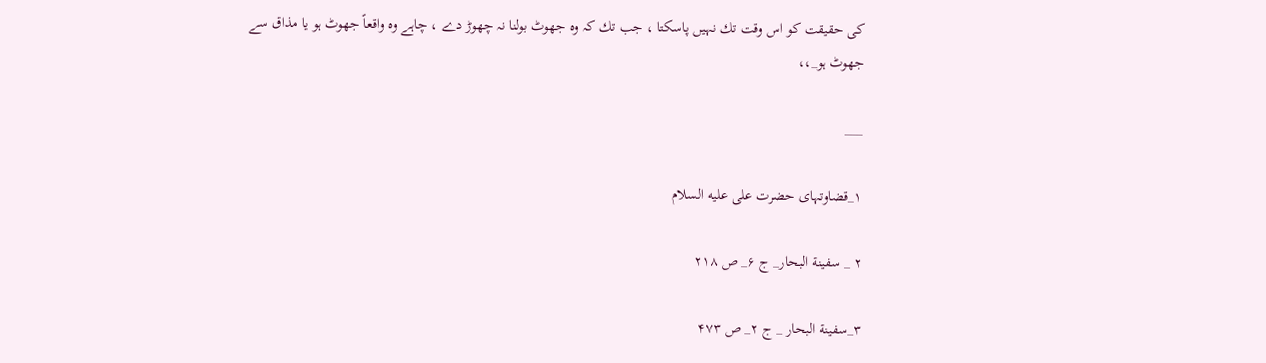كى حقيقت كو اس وقت تك نہيں پاسكتا ، جب تك كہ وہ جھوٹ بولنا نہ چھوڑ دے ، چاہے وہ واقعاً جھوٹ ہو يا مذاق سے جھوٹ ہو_،،

___

۱_قضاوتہاى حضرت على عليه السلام

۲ _ سفينة البحار_ ج ۶_ ص ۲۱۸

۳_سفينة البحار _ ج ۲_ ص ۴۷۳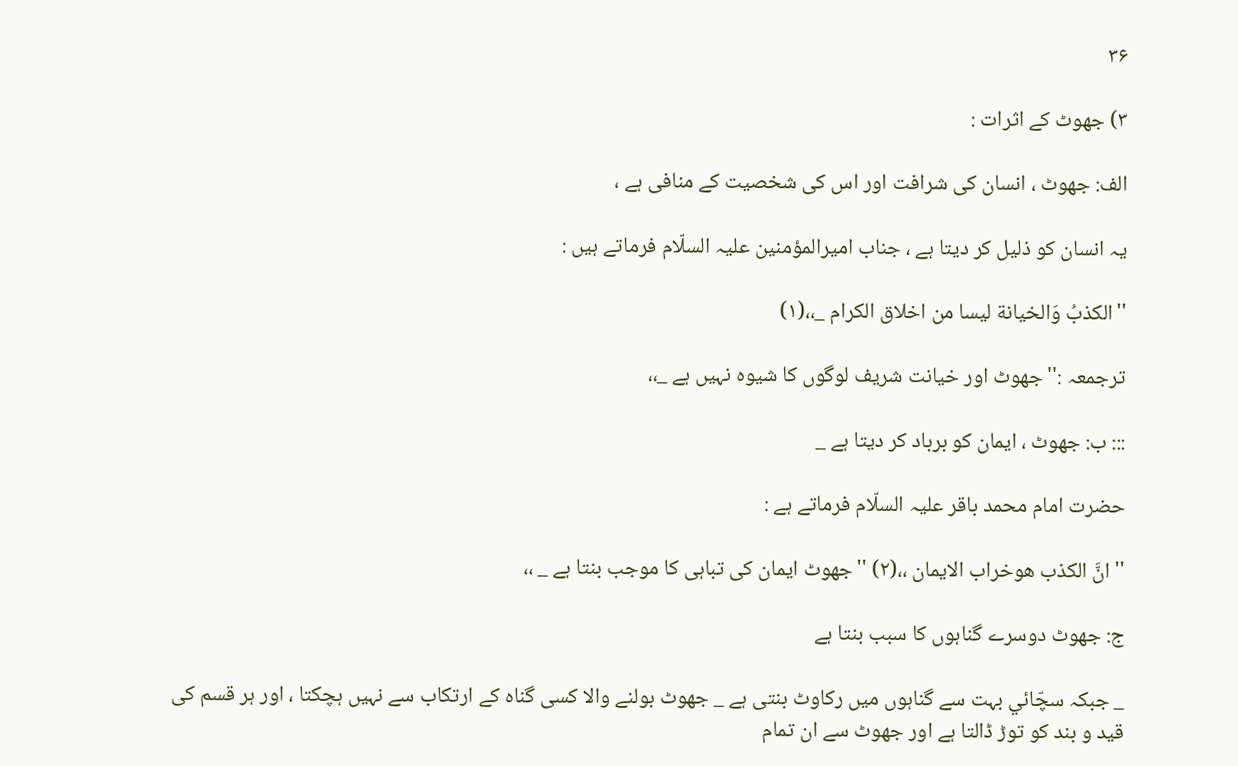۳۶

۳) جھوٹ كے اثرات :

الف: جھوٹ ، انسان كى شرافت اور اس كى شخصيت كے منافى ہے ،

يہ انسان كو ذليل كر ديتا ہے ، جناب اميرالمؤمنين عليہ السلّام فرماتے ہيں :

''الكذبُ وَالخيانة ليسا من اخلاق الكرام _،،(۱)

ترجمعہ :'' جھوٹ اور خيانت شريف لوگوں كا شيوہ نہيں ہے _،،

::: ب: جھوٹ ، ايمان كو برباد كر ديتا ہے _

حضرت امام محمد باقر عليہ السلّام فرماتے ہے :

''انَّ الكذب هوخراب الايمان ،،(۲) ''جھوٹ ايمان كى تباہى كا موجب بنتا ہے _ ،،

ج: جھوٹ دوسرے گناہوں كا سبب بنتا ہے

_ جبكہ سچّائي بہت سے گناہوں ميں ركاوٹ بنتى ہے _ جھوٹ بولنے والا كسى گناہ كے ارتكاب سے نہيں ہچكتا ، اور ہر قسم كى قيد و بند كو توڑ ڈالتا ہے اور جھوٹ سے ان تمام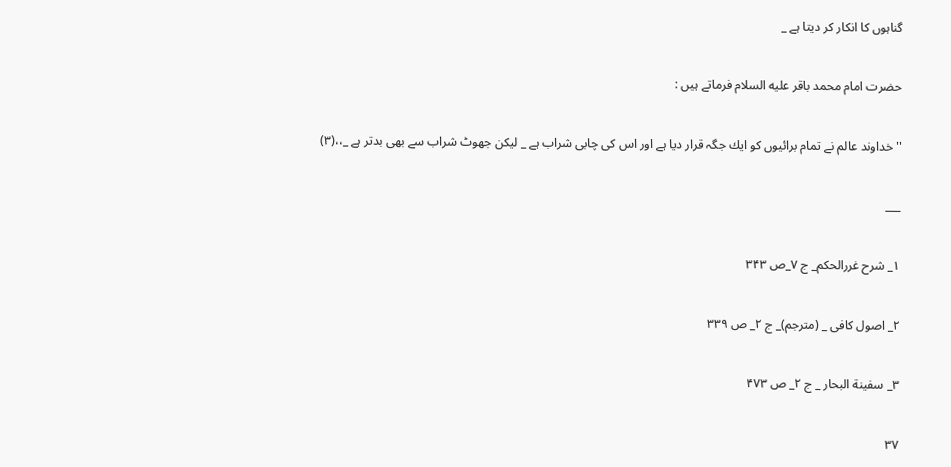گناہوں كا انكار كر ديتا ہے _

حضرت امام محمد باقر عليه السلام فرماتے ہيں :

'' خداوند عالم نے تمام برائيوں كو ايك جگہ قرار ديا ہے اور اس كى چابى شراب ہے _ ليكن جھوٹ شراب سے بھى بدتر ہے _،،(۳)

___

۱_ شرح غررالحكم_ ج ۷_ص ۳۴۳

۲_ اصول كافى _ (مترجم)_ ج ۲_ ص ۳۳۹

۳_ سفينة البحار _ ج ۲_ ص ۴۷۳

۳۷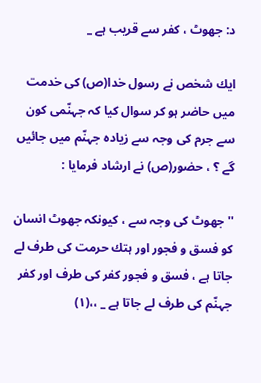د: جھوٹ ، كفر سے قريب ہے _

ايك شخص نے رسول خدا(ص) كى خدمت ميں حاضر ہو كر سوال كيا كہ جہنّمى كون سے جرم كى وجہ سے زيادہ جہنّم ميں جائيں گے ؟ ، حضور(ص) نے ارشاد فرمايا :

'' جھوٹ كى وجہ سے ، كيونكہ جھوٹ انسان كو فسق و فجور اور ہتك حرمت كى طرف لے جاتا ہے ، فسق و فجور كفر كى طرف اور كفر جہنّم كى طرف لے جاتا ہے _ ،،(۱)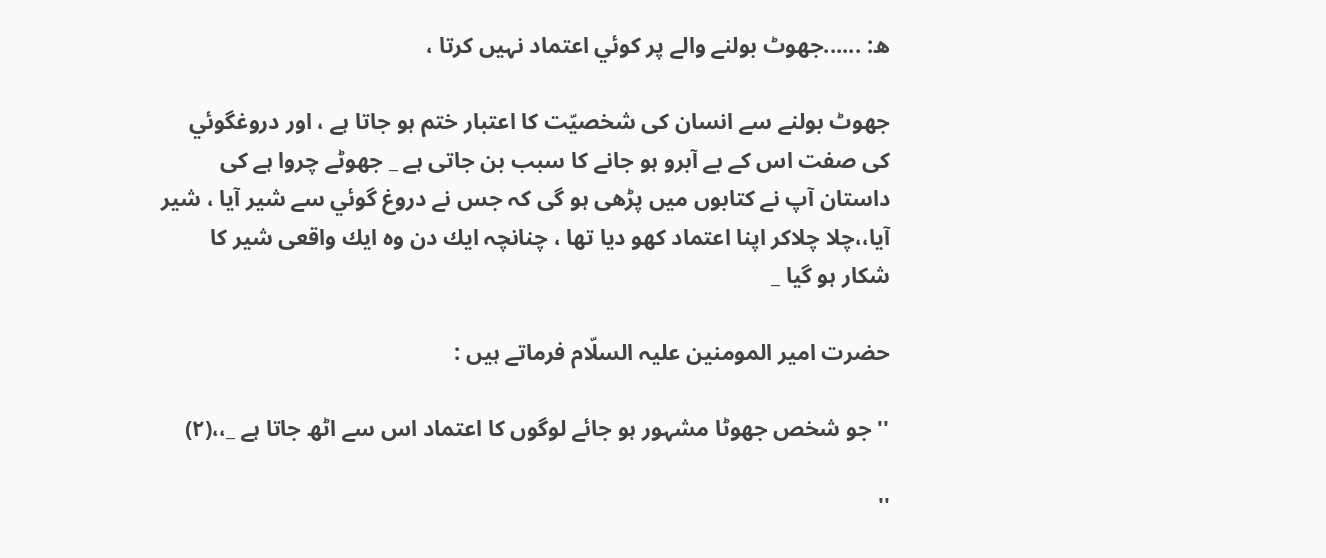ھ: ......جھوٹ بولنے والے پر كوئي اعتماد نہيں كرتا ،

جھوٹ بولنے سے انسان كى شخصيّت كا اعتبار ختم ہو جاتا ہے ، اور دروغگوئي كى صفت اس كے بے آبرو ہو جانے كا سبب بن جاتى ہے _ جھوٹے چروا ہے كى داستان آپ نے كتابوں ميں پڑھى ہو گى كہ جس نے دروغ گوئي سے شير آيا ، شير آيا،،چلا چلاكر اپنا اعتماد كھو ديا تھا ، چنانچہ ايك دن وہ ايك واقعى شير كا شكار ہو گيا _

حضرت امير المومنين عليہ السلّام فرماتے ہيں :

''جو شخص جھوٹا مشہور ہو جائے لوگوں كا اعتماد اس سے اٹھ جاتا ہے _،،(۲)

''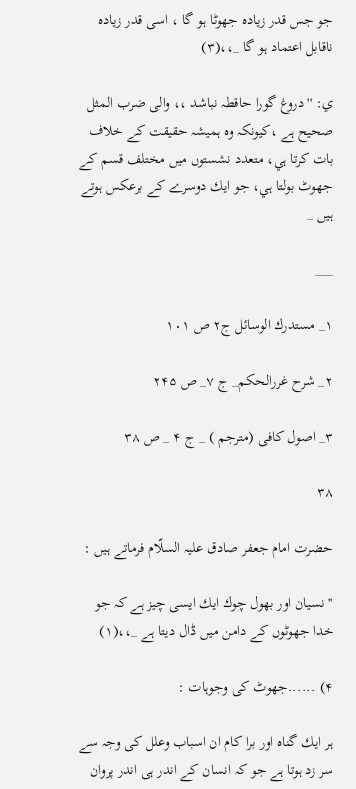جو جس قدر زيادہ جھوٹا ہو گا ، اسى قدر زيادہ ناقابل اعتماد ہو گا _،،(۳)

ي: '' دروغ گورا حاقطہ نباشد ،، والى ضرب المثل صحيح ہے ،كيونكہ وہ ہميشہ حقيقت كے خلاف بات كرتا ہي، متعدد نشستوں ميں مختلف قسم كے جھوٹ بولتا ہي، جو ايك دوسرے كے برعكس ہوتے ہيں _

___

۱_ مستدرك الوسائل ج۲ ص ۱۰۱

۲_ شرح غررالحكم_ ج ۷_ ص ۲۴۵

۳_ اصول كافى (مترجم ) _ ج ۴ _ ص ۳۸

۳۸

حضرت امام جعفر صادق عليہ السلّام فرماتے ہيں :

'' نسيان اور بھول چوك ايك ايسى چيز ہے كہ جو خدا جھوٹوں كے دامن ميں ڈال ديتا ہے _،،(۱)

۴) ......جھوٹ كى وجوہات :

ہر ايك گناہ اور برا كام ان اسباب وعلل كى وجہ سے سر زد ہوتا ہے جو كہ انسان كے اندر ہى اندر پروان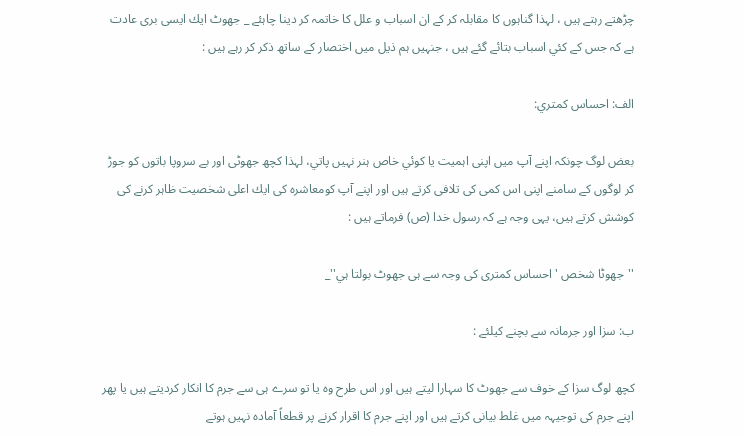چڑھتے رہتے ہيں ، لہذا گناہوں كا مقابلہ كر كے ان اسباب و علل كا خاتمہ كر دينا چاہئے _ جھوٹ ايك ايسى برى عادت ہے كہ جس كے كئي اسباب بتائے گئے ہيں ، جنہيں ہم ذيل ميں اختصار كے ساتھ ذكر كر رہے ہيں :

الف: احساس كمتري:

بعض لوگ چونكہ اپنے آپ ميں اپنى اہميت يا كوئي خاص ہنر نہيں پاتي، لہذا كچھ جھوٹى اور بے سروپا باتوں كو جوڑ كر لوگوں كے سامنے اپنى اس كمى كى تلافى كرتے ہيں اور اپنے آپ كومعاشرہ كى ايك اعلى شخصيت ظاہر كرنے كى كوشش كرتے ہيں، يہى وجہ ہے كہ رسول خدا (ص) فرماتے ہيں :

''جھوٹا شخص ' احساس كمترى كى وجہ سے ہى جھوٹ بولتا ہي''_

ب: سزا اور جرمانہ سے بچنے كيلئے :

كچھ لوگ سزا كے خوف سے جھوٹ كا سہارا ليتے ہيں اور اس طرح وہ يا تو سرے ہى سے جرم كا انكار كرديتے ہيں يا پھر اپنے جرم كى توجيہہ ميں غلط بيانى كرتے ہيں اور اپنے جرم كا اقرار كرنے پر قطعاً آمادہ نہيں ہوتے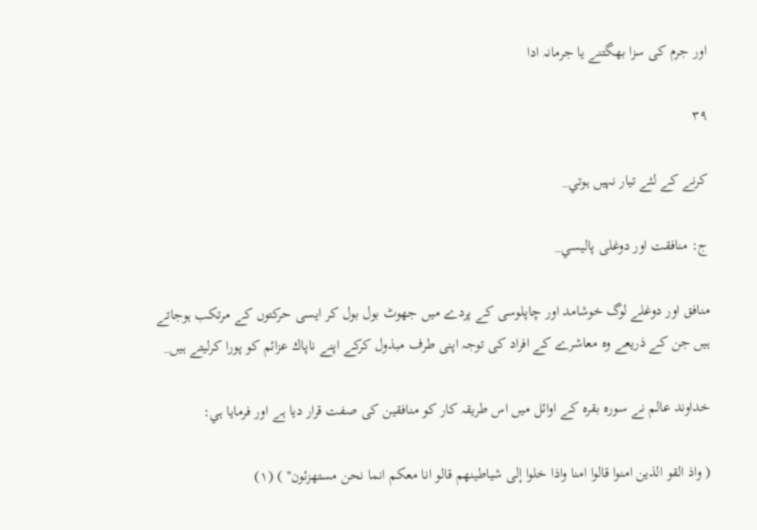اور جرم كى سزا بھگتنے يا جرمانہ ادا

۳۹

كرنے كے لئے تيار نہيں ہوتي_

ج: منافقت اور دوغلى پاليسي_

منافق اور دوغلے لوگ خوشامد اور چاپلوسى كے پردے ميں جھوٹ بول بول كر ايسى حركتوں كے مرتكب ہوجاتے ہيں جن كے ذريعے وہ معاشرے كے افراد كى توجہ اپنى طرف مبذول كركے اپنے ناپاك عزائم كو پورا كرليتے ہيں_

خداوند عالم نے سورہ بقرہ كے اوائل ميں اس طريقہ كار كو منافقين كى صفت قرار ديا ہے اور فرمايا ہي:

( واذ القو الذين امنوا قالوا امنا واذا خلوا إلى شياطينهم قالو انا معكم انما نحن مستهزئون'' ) (۱)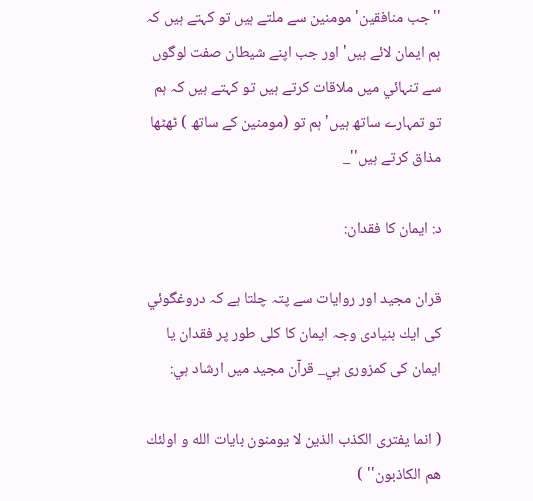''جب منافقين' مومنين سے ملتے ہيں تو كہتے ہيں كہ ہم ايمان لائے ہيں' اور جب اپنے شيطان صفت لوگوں سے تنہائي ميں ملاقات كرتے ہيں تو كہتے ہيں كہ ہم تو تمہارے ساتھ ہيں' ہم تو (مومنين كے ساتھ ) ٹھٹھا مذاق كرتے ہيں''_

د: ايمان كا فقدان:

قران مجيد اور روايات سے پتہ چلتا ہے كہ دروغگوئي كى ايك بنيادى وجہ ايمان كا كلى طور پر فقدان يا ايمان كى كمزورى ہي_ قرآن مجيد ميں ارشاد ہي:

( انما يفترى الكذب الذين لا يومنون بايات الله و اولئك هم الكاذبون'' )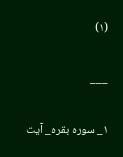(۱)

___

۱_ سورہ بقرہ_ آيت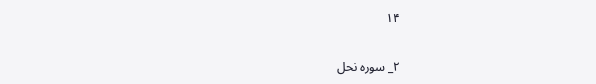۱۴

۲_ سورہ نحل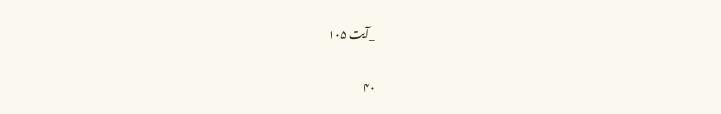_آيت ۱۰۵

۴۰